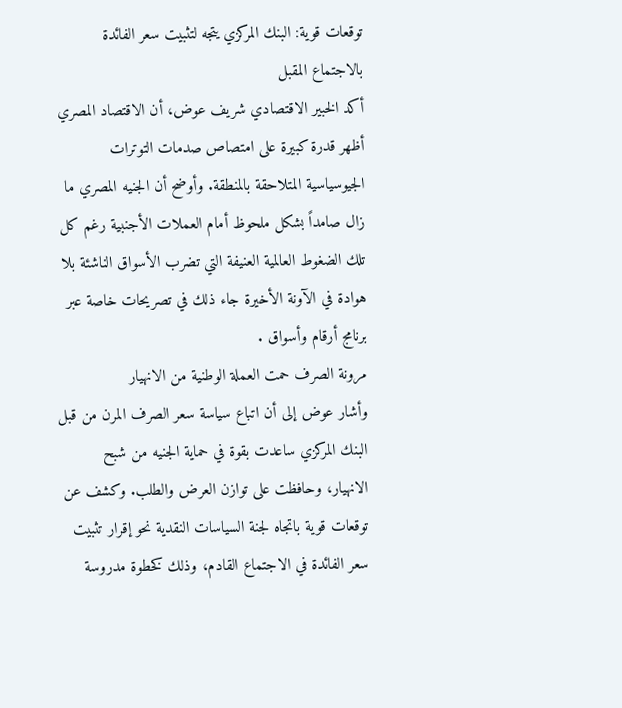توقعات قوية: البنك المركزي يتجه لتثبيت سعر الفائدة بالاجتماع المقبل
أكد الخبير الاقتصادي شريف عوض، أن الاقتصاد المصري أظهر قدرة كبيرة على امتصاص صدمات التوترات الجيوسياسية المتلاحقة بالمنطقة. وأوضح أن الجنيه المصري ما زال صامداً بشكل ملحوظ أمام العملات الأجنبية رغم كل تلك الضغوط العالمية العنيفة التي تضرب الأسواق الناشئة بلا هوادة في الآونة الأخيرة جاء ذلك في تصريحات خاصة عبر برنامج أرقام وأسواق .
مرونة الصرف حمت العملة الوطنية من الانهيار
وأشار عوض إلى أن اتباع سياسة سعر الصرف المرن من قبل البنك المركزي ساعدت بقوة في حماية الجنيه من شبح الانهيار، وحافظت على توازن العرض والطلب. وكشف عن توقعات قوية باتجاه لجنة السياسات النقدية نحو إقرار تثبيت سعر الفائدة في الاجتماع القادم، وذلك كخطوة مدروسة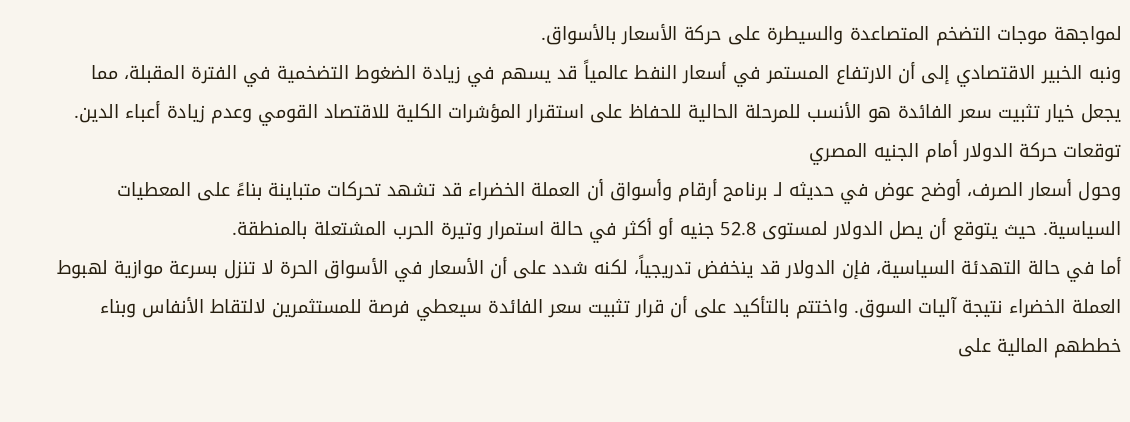لمواجهة موجات التضخم المتصاعدة والسيطرة على حركة الأسعار بالأسواق.
ونبه الخبير الاقتصادي إلى أن الارتفاع المستمر في أسعار النفط عالمياً قد يسهم في زيادة الضغوط التضخمية في الفترة المقبلة، مما يجعل خيار تثبيت سعر الفائدة هو الأنسب للمرحلة الحالية للحفاظ على استقرار المؤشرات الكلية للاقتصاد القومي وعدم زيادة أعباء الدين.
توقعات حركة الدولار أمام الجنيه المصري
وحول أسعار الصرف، أوضح عوض في حديثه لـ برنامج أرقام وأسواق أن العملة الخضراء قد تشهد تحركات متباينة بناءً على المعطيات السياسية. حيث يتوقع أن يصل الدولار لمستوى 52.8 جنيه أو أكثر في حالة استمرار وتيرة الحرب المشتعلة بالمنطقة.
أما في حالة التهدئة السياسية، فإن الدولار قد ينخفض تدريجياً، لكنه شدد على أن الأسعار في الأسواق الحرة لا تنزل بسرعة موازية لهبوط العملة الخضراء نتيجة آليات السوق. واختتم بالتأكيد على أن قرار تثبيت سعر الفائدة سيعطي فرصة للمستثمرين لالتقاط الأنفاس وبناء خططهم المالية على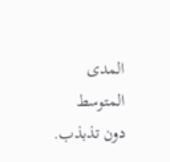المدى المتوسط دون تذبذب.